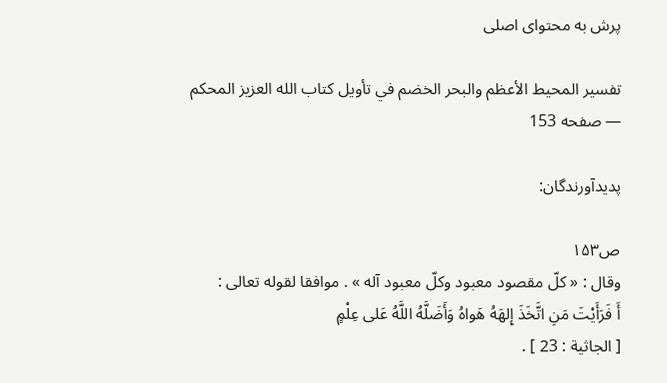پرش به محتوای اصلی

تفسير المحيط الأعظم والبحر الخضم في تأويل كتاب الله العزيز المحكم — صفحه 153

پدیدآورندگان:

ص۱۵۳
وقال : « كلّ مقصود معبود وكلّ معبود آله » . موافقا لقوله تعالى :
أَ فَرَأَيْتَ مَنِ اتَّخَذَ إِلهَهُ هَواهُ وَأَضَلَّهُ اللَّهُ عَلى عِلْمٍ
[ الجاثية : 23 ] .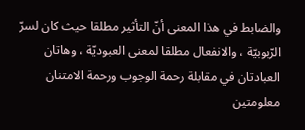والضابط في هذا المعنى أنّ التأثير مطلقا حيث كان لسرّ الرّبوبيّة ، والانفعال مطلقا لمعنى العبوديّة ، وهاتان العبادتان في مقابلة رحمة الوجوب ورحمة الامتنان معلومتين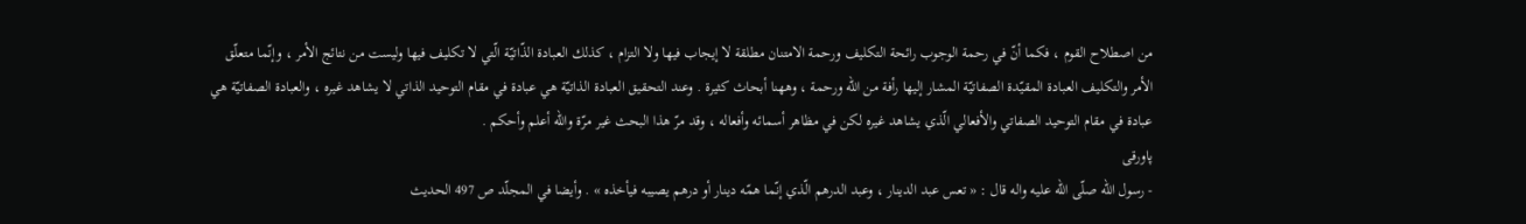من اصطلاح القوم ، فكما أنّ في رحمة الوجوب رائحة التكليف ورحمة الامتنان مطلقة لا إيجاب فيها ولا التزام ، كذلك العبادة الذّاتيّة الّتي لا تكليف فيها وليست من نتائج الأمر ، وإنّما متعلّق الأمر والتكليف العبادة المقيّدة الصفاتيّة المشار إليها رأفة من اللّه ورحمة ، وههنا أبحاث كثيرة . وعند التحقيق العبادة الذاتيّة هي عبادة في مقام التوحيد الذاتي لا يشاهد غيره ، والعبادة الصفاتيّة هي عبادة في مقام التوحيد الصفاتي والأفعالي الّذي يشاهد غيره لكن في مظاهر أسمائه وأفعاله ، وقد مرّ هذا البحث غير مرّة واللّه أعلم وأحكم .
پاورقی
- رسول اللّه صلّى اللّه عليه واله قال : « تعس عبد الدينار ، وعبد الدرهم الّذي إنّما همّه دينار أو درهم يصيبه فيأخذه » . وأيضا في المجلّد ص 497 الحديث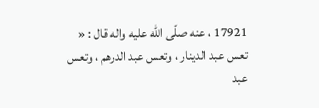17921 ، عنه صلّى اللّه عليه واله قال : « تعس عبد الدينار ، وتعس عبد الدرهم ، وتعس عبد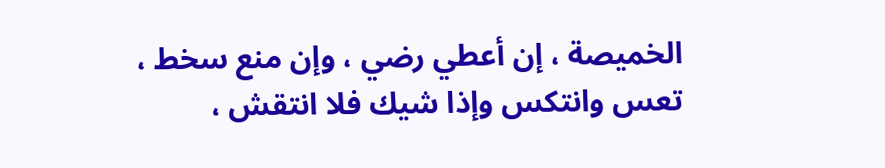الخميصة ، إن أعطي رضي ، وإن منع سخط ، تعس وانتكس وإذا شيك فلا انتقش ،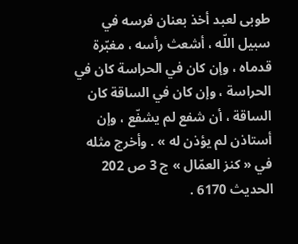طوبى لعبد أخذ بعنان فرسه في سبيل اللّه ، أشعث رأسه ، مغبّرة قدماه ، وإن كان في الحراسة كان في الحراسة ، وإن كان في الساقة كان الساقة ، أن شفع لم يشفّع ، وإن أستاذن لم يؤذن له » . وأخرج مثله في « كنز العمّال » ج 3 ص 202 الحديث 6170 .